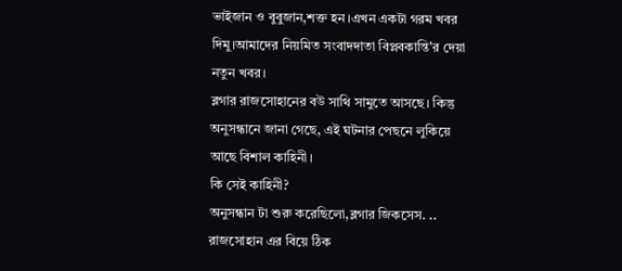ভাইজান ও বুবুজান,শক্ত হন।এখন একটা গরম খবর দিমু।আমাদের নিয়মিত সংবাদদাতা বিপ্লবকান্তি'র দেয়া নতুন খবর।
ব্লগার রাজসোহানের বউ সাথি সামুতে আসছে। কিন্তু অনুসন্ধানে জানা গেছে, এই ঘটনার পেছনে লুকিয়ে আছে বিশাল কাহিনী।
কি সেই কাহিনী?
অনুসন্ধান টা শুরু করেছিলো,ব্লগার জিকসেস. ..
রাজসোহান এর বিয়ে ঠিক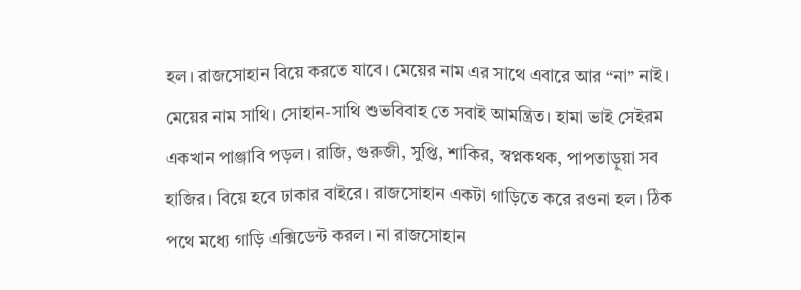হল। রাজসোহান বিয়ে করতে যাবে। মেয়ের নাম এর সাথে এবারে আর “না” নাই। মেয়ের নাম সাথি। সোহান-সাথি শুভবিবাহ তে সবাই আমন্ত্রিত। হামা ভাই সেইরম একখান পাঞ্জাবি পড়ল। রাজি, গুরুজী, সুপ্তি, শাকির, স্বপ্নকথক, পাপতাড়ুয়া সব হাজির। বিয়ে হবে ঢাকার বাইরে। রাজসোহান একটা গাড়িতে করে রওনা হল। ঠিক পথে মধ্যে গাড়ি এক্সিডেন্ট করল। না রাজসোহান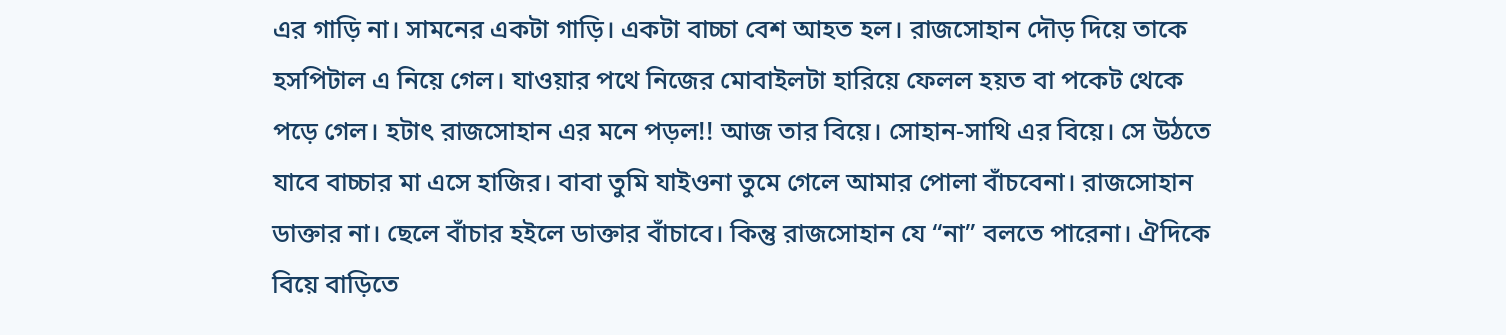এর গাড়ি না। সামনের একটা গাড়ি। একটা বাচ্চা বেশ আহত হল। রাজসোহান দৌড় দিয়ে তাকে হসপিটাল এ নিয়ে গেল। যাওয়ার পথে নিজের মোবাইলটা হারিয়ে ফেলল হয়ত বা পকেট থেকে পড়ে গেল। হটাৎ রাজসোহান এর মনে পড়ল!! আজ তার বিয়ে। সোহান-সাথি এর বিয়ে। সে উঠতে যাবে বাচ্চার মা এসে হাজির। বাবা তুমি যাইওনা তুমে গেলে আমার পোলা বাঁচবেনা। রাজসোহান ডাক্তার না। ছেলে বাঁচার হইলে ডাক্তার বাঁচাবে। কিন্তু রাজসোহান যে “না” বলতে পারেনা। ঐদিকে বিয়ে বাড়িতে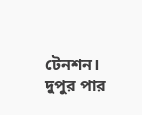টেনশন। দুপুর পার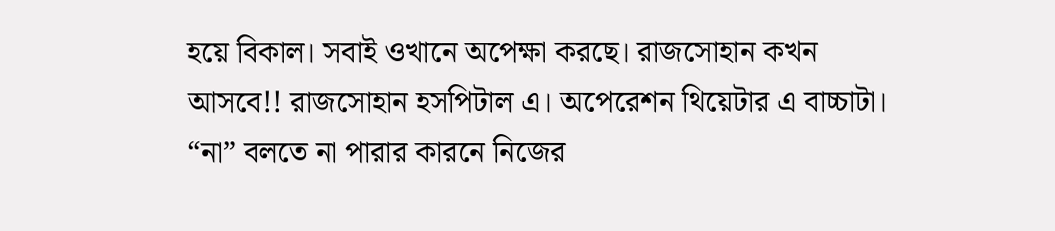হয়ে বিকাল। সবাই ওখানে অপেক্ষা করছে। রাজসোহান কখন আসবে!! রাজসোহান হসপিটাল এ। অপেরেশন থিয়েটার এ বাচ্চাটা। “না” বলতে না পারার কারনে নিজের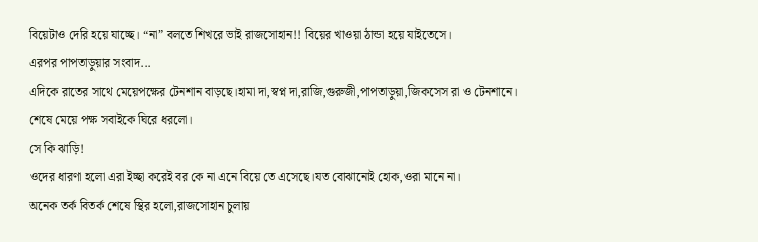বিয়েটাও দেরি হয়ে যাচ্ছে। “না” বলতে শিখরে ভাই রাজসোহান!! বিয়ের খাওয়া ঠান্ডা হয়ে যাইতেসে।
এরপর পাপতাড়ুয়ার সংবাদ...
এদিকে রাতের সাথে মেয়েপক্ষের টেনশান বাড়ছে।হামা দা,স্বপ্ন দা,রাজি,গুরুজী,পাপতাড়ুয়া,জিকসেস রা ও টেনশানে।
শেষে মেয়ে পক্ষ সবাইকে ঘিরে ধরলো।
সে কি ঝাড়ি!
ওদের ধারণা হলো এরা ইচ্ছা করেই বর কে না এনে বিয়ে তে এসেছে।যত বোঝানোই হোক,ওরা মানে না।
অনেক তর্ক বিতর্ক শেষে স্থির হলো,রাজসোহান চুলায়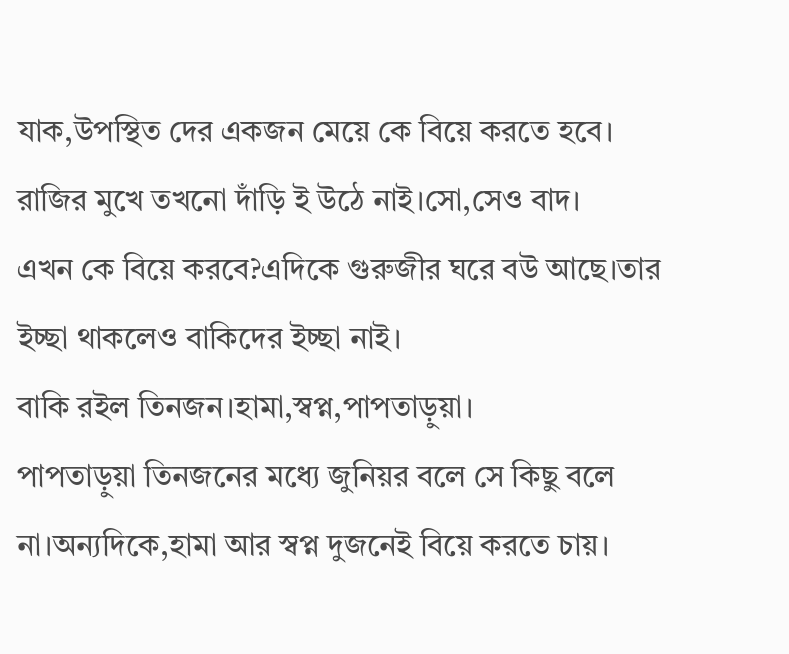যাক,উপস্থিত দের একজন মেয়ে কে বিয়ে করতে হবে।
রাজির মুখে তখনো দাঁড়ি ই উঠে নাই।সো,সেও বাদ।
এখন কে বিয়ে করবে?এদিকে গুরুজীর ঘরে বউ আছে।তার ইচ্ছা থাকলেও বাকিদের ইচ্ছা নাই।
বাকি রইল তিনজন।হামা,স্বপ্ন,পাপতাড়ুয়া।
পাপতাড়ুয়া তিনজনের মধ্যে জুনিয়র বলে সে কিছু বলে না।অন্যদিকে,হামা আর স্বপ্ন দুজনেই বিয়ে করতে চায়।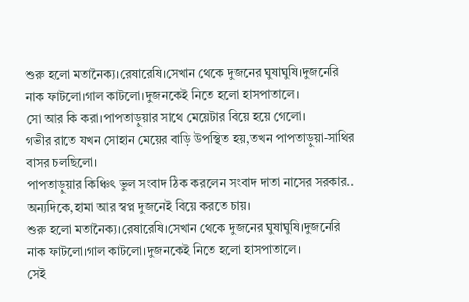শুরু হলো মতানৈক্য।রেষারেষি।সেখান থেকে দুজনের ঘুষাঘুষি।দুজনেরি নাক ফাটলো।গাল কাটলো।দুজনকেই নিতে হলো হাসপাতালে।
সো আর কি করা।পাপতাড়ুয়ার সাথে মেয়েটার বিয়ে হয়ে গেলো।
গভীর রাতে যখন সোহান মেয়ের বাড়ি উপস্থিত হয়,তখন পাপতাড়ুয়া-সাথির বাসর চলছিলো।
পাপতাড়ুয়ার কিঞ্চিৎ ভুল সংবাদ ঠিক করলেন সংবাদ দাতা নাসের সরকার..
অন্যদিকে,হামা আর স্বপ্ন দুজনেই বিয়ে করতে চায়।
শুরু হলো মতানৈক্য।রেষারেষি।সেখান থেকে দুজনের ঘুষাঘুষি।দুজনেরি নাক ফাটলো।গাল কাটলো।দুজনকেই নিতে হলো হাসপাতালে।
সেই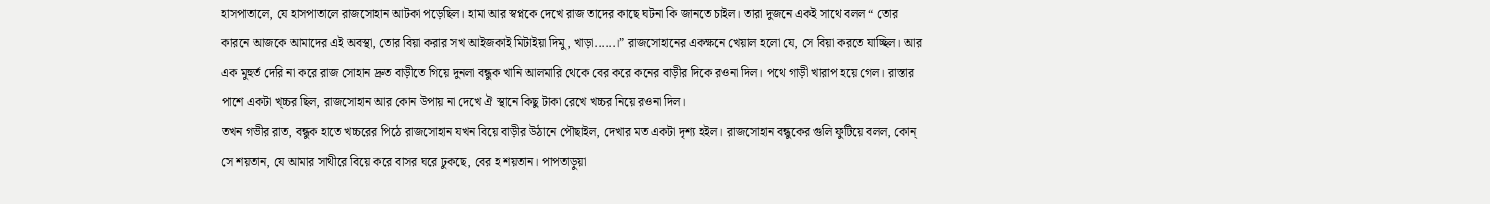হাসপাতালে, যে হাসপাতালে রাজসোহান আটকা পড়েছিল। হামা আর স্বপ্নকে দেখে রাজ তাদের কাছে ঘটনা কি জানতে চাইল। তারা দুজনে একই সাথে বলল “ তোর কারনে আজকে আমাদের এই অবস্থা, তোর বিয়া করার সখ আইজকাই মিটাইয়া দিমু, খাড়া......।” রাজসোহানের একক্ষনে খেয়াল হলো যে, সে বিয়া করতে যাচ্ছিল। আর এক মুহুর্ত দেরি না করে রাজ সোহান দ্রুত বাড়ীতে গিয়ে দুনলা বন্ধুক খানি আলমারি থেকে বের করে কনের বাড়ীর দিকে রওনা দিল। পথে গাড়ী খারাপ হয়ে গেল। রাস্তার পাশে একটা খ্চ্চর ছিল, রাজসোহান আর কোন উপায় না দেখে ঐ স্থানে কিছু টাকা রেখে খচ্চর নিয়ে রওনা দিল।
তখন গভীর রাত, বন্ধুক হাতে খচ্চরের পিঠে রাজসোহান যখন বিয়ে বাড়ীর উঠানে পৌছাইল, দেখার মত একটা দৃশ্য হইল। রাজসোহান বন্ধুকের গুলি ফুটিয়ে বলল, কোন্ সে শয়তান, যে আমার সাথীরে বিয়ে করে বাসর ঘরে ঢুকছে, বের হ শয়তান। পাপতাড়ুয়া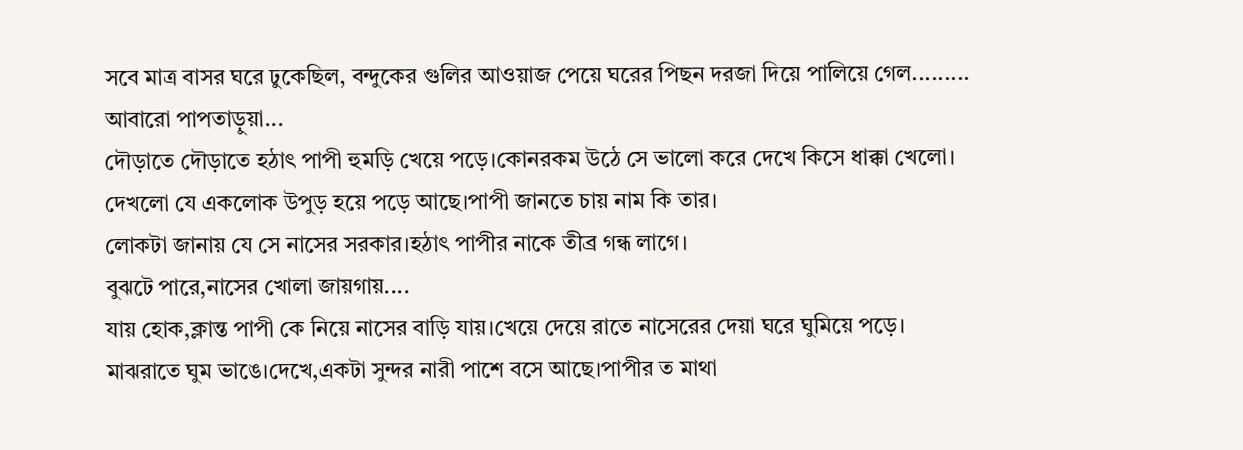সবে মাত্র বাসর ঘরে ঢুকেছিল, বন্দুকের গুলির আওয়াজ পেয়ে ঘরের পিছন দরজা দিয়ে পালিয়ে গেল.........
আবারো পাপতাড়ুয়া...
দৌড়াতে দৌড়াতে হঠাৎ পাপী হুমড়ি খেয়ে পড়ে।কোনরকম উঠে সে ভালো করে দেখে কিসে ধাক্কা খেলো।
দেখলো যে একলোক উপুড় হয়ে পড়ে আছে।পাপী জানতে চায় নাম কি তার।
লোকটা জানায় যে সে নাসের সরকার।হঠাৎ পাপীর নাকে তীব্র গন্ধ লাগে।
বুঝটে পারে,নাসের খোলা জায়গায়....
যায় হোক,ক্লান্ত পাপী কে নিয়ে নাসের বাড়ি যায়।খেয়ে দেয়ে রাতে নাসেরের দেয়া ঘরে ঘুমিয়ে পড়ে।
মাঝরাতে ঘুম ভাঙে।দেখে,একটা সুন্দর নারী পাশে বসে আছে।পাপীর ত মাথা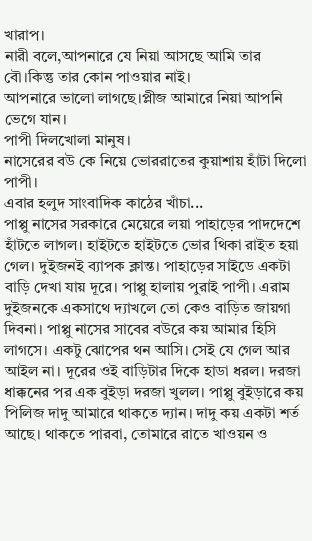খারাপ।
নারী বলে,আপনারে যে নিয়া আসছে আমি তার বৌ।কিন্তু তার কোন পাওয়ার নাই।
আপনারে ভালো লাগছে।প্লীজ আমারে নিয়া আপনি ভেগে যান।
পাপী দিলখোলা মানুষ।
নাসেরের বউ কে নিয়ে ভোররাতের কুয়াশায় হাঁটা দিলো পাপী।
এবার হলুদ সাংবাদিক কাঠের খাঁচা...
পাপ্পু নাসের সরকারে মেয়েরে লয়া পাহাড়ের পাদদেশে হাঁটতে লাগল। হাইটতে হাইটতে ভোর থিকা রাইত হয়া গেল। দুইজনই ব্যাপক ক্লান্ত। পাহাড়ের সাইডে একটা বাড়ি দেখা যায় দূরে। পাপ্পু হালায় পুরাই পাপী। এরাম দুইজনকে একসাথে দ্যাখলে তো কেও বাড়িত জায়গা দিবনা। পাপ্পু নাসের সাবের বউরে কয় আমার হিসি লাগসে। একটু ঝোপের থন আসি। সেই যে গেল আর আইল না। দূরের ওই বাড়িটার দিকে হাডা ধরল। দরজা ধাক্কনের পর এক বুইড়া দরজা খুলল। পাপ্পু বুইড়ারে কয় পিলিজ দাদু আমারে থাকতে দ্যান। দাদু কয় একটা শর্ত আছে। থাকতে পারবা, তোমারে রাতে খাওয়ন ও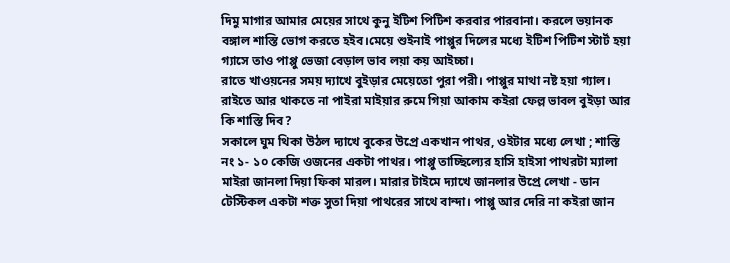দিমু মাগার আমার মেয়ের সাথে কুনু ইটিশ পিটিশ করবার পারবানা। করলে ভয়ানক বঙ্গাল শাস্তি ভোগ করতে হইব।মেয়ে শুইনাই পাপ্পুর দিলের মধ্যে ইটিশ পিটিশ স্টার্ট হয়া গ্যাসে তাও পাপ্পু ভেজা বেড়াল ভাব লয়া কয় আইচ্চা।
রাতে খাওয়নের সময় দ্যাখে বুইড়ার মেয়েতো পুরা পরী। পাপ্পুর মাথা নষ্ট হয়া গ্যাল। রাইতে আর থাকতে না পাইরা মাইয়ার রুমে গিয়া আকাম কইরা ফেল্ল ভাবল বুইড়া আর কি শাস্তি দিব?
সকালে ঘুম থিকা উঠল দ্যাখে বুকের উপ্রে একখান পাথর, ওইটার মধ্যে লেখা ; শাস্তি নং ১- ১০ কেজি ওজনের একটা পাথর। পাপ্পু তাচ্ছিল্যের হাসি হাইসা পাথরটা ম্যালা মাইরা জানলা দিয়া ফিকা মারল। মারার টাইমে দ্যাখে জানলার উপ্রে লেখা - ডান টেস্টিকল একটা শক্ত সুতা দিয়া পাথরের সাথে বান্দা। পাপ্পু আর দেরি না কইরা জান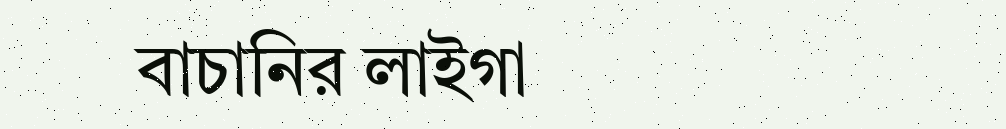বাচানির লাইগা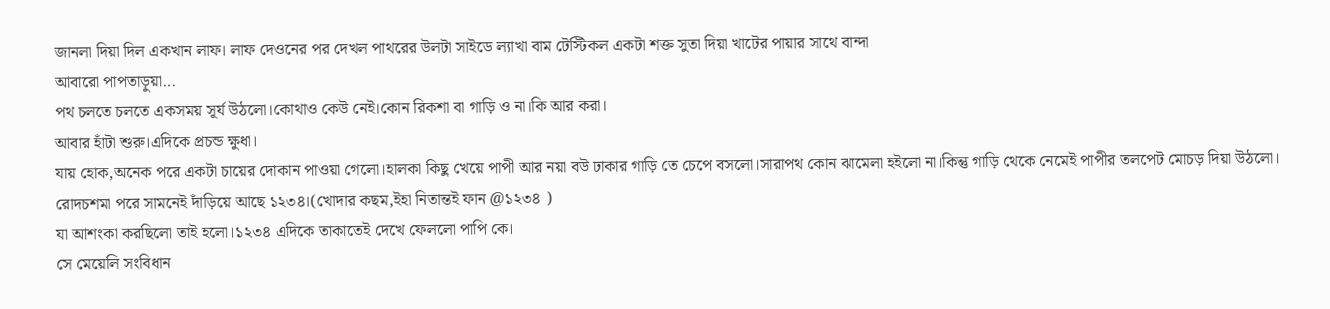জানলা দিয়া দিল একখান লাফ। লাফ দেওনের পর দেখল পাথরের উলটা সাইডে ল্যাখা বাম টেস্টিকল একটা শক্ত সুতা দিয়া খাটের পায়ার সাথে বান্দা
আবারো পাপতাড়ুয়া...
পথ চলতে চলতে একসময় সূর্য উঠলো।কোথাও কেউ নেই।কোন রিকশা বা গাড়ি ও না।কি আর করা।
আবার হাঁটা শুরু।এদিকে প্রচন্ড ক্ষুধা।
যায় হোক,অনেক পরে একটা চায়ের দোকান পাওয়া গেলো।হালকা কিছু খেয়ে পাপী আর নয়া বউ ঢাকার গাড়ি তে চেপে বসলো।সারাপথ কোন ঝামেলা হইলো না।কিন্তু গাড়ি থেকে নেমেই পাপীর তলপেট মোচড় দিয়া উঠলো।
রোদচশমা পরে সামনেই দাঁড়িয়ে আছে ১২৩৪।(খোদার কছম,ইহা নিতান্তই ফান @১২৩৪ )
যা আশংকা করছিলো তাই হলো।১২৩৪ এদিকে তাকাতেই দেখে ফেললো পাপি কে।
সে মেয়েলি সংবিধান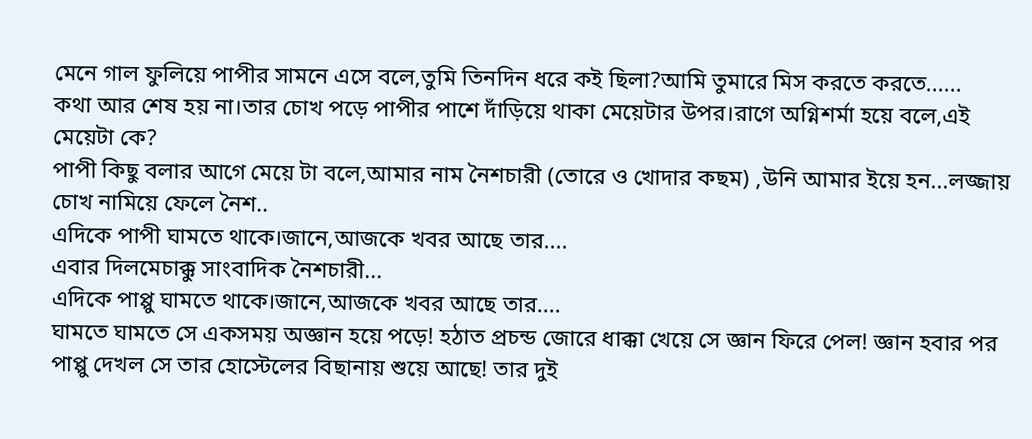মেনে গাল ফুলিয়ে পাপীর সামনে এসে বলে,তুমি তিনদিন ধরে কই ছিলা?আমি তুমারে মিস করতে করতে......
কথা আর শেষ হয় না।তার চোখ পড়ে পাপীর পাশে দাঁড়িয়ে থাকা মেয়েটার উপর।রাগে অগ্নিশর্মা হয়ে বলে,এই মেয়েটা কে?
পাপী কিছু বলার আগে মেয়ে টা বলে,আমার নাম নৈশচারী (তোরে ও খোদার কছম) ,উনি আমার ইয়ে হন...লজ্জায় চোখ নামিয়ে ফেলে নৈশ..
এদিকে পাপী ঘামতে থাকে।জানে,আজকে খবর আছে তার....
এবার দিলমেচাক্কু সাংবাদিক নৈশচারী...
এদিকে পাপ্পু ঘামতে থাকে।জানে,আজকে খবর আছে তার....
ঘামতে ঘামতে সে একসময় অজ্ঞান হয়ে পড়ে! হঠাত প্রচন্ড জোরে ধাক্কা খেয়ে সে জ্ঞান ফিরে পেল! জ্ঞান হবার পর পাপ্পু দেখল সে তার হোস্টেলের বিছানায় শুয়ে আছে! তার দুই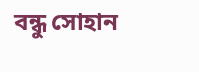বন্ধু সোহান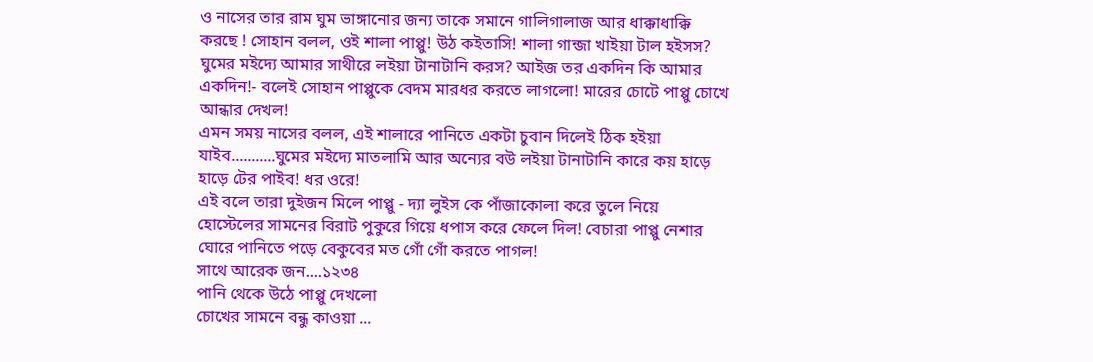ও নাসের তার রাম ঘুম ভাঙ্গানোর জন্য তাকে সমানে গালিগালাজ আর ধাক্কাধাক্কি করছে ! সোহান বলল, ওই শালা পাপ্পু! উঠ কইতাসি! শালা গান্জা খাইয়া টাল হইসস? ঘুমের মইদ্যে আমার সাথীরে লইয়া টানাটানি করস? আইজ তর একদিন কি আমার একদিন!- বলেই সোহান পাপ্পুকে বেদম মারধর করতে লাগলো! মারের চোটে পাপ্পু চোখে আন্ধার দেখল!
এমন সময় নাসের বলল, এই শালারে পানিতে একটা চুবান দিলেই ঠিক হইয়া যাইব...........ঘুমের মইদ্যে মাতলামি আর অন্যের বউ লইয়া টানাটানি কারে কয় হাড়ে হাড়ে টের পাইব! ধর ওরে!
এই বলে তারা দুইজন মিলে পাপ্পু - দ্যা লুইস কে পাঁজাকোলা করে তুলে নিয়ে হোস্টেলের সামনের বিরাট পুকুরে গিয়ে ধপাস করে ফেলে দিল! বেচারা পাপ্পু নেশার ঘোরে পানিতে পড়ে বেকুবের মত গোঁ গোঁ করতে পাগল!
সাথে আরেক জন....১২৩৪
পানি থেকে উঠে পাপ্পু দেখলো
চোখের সামনে বন্ধু কাওয়া ...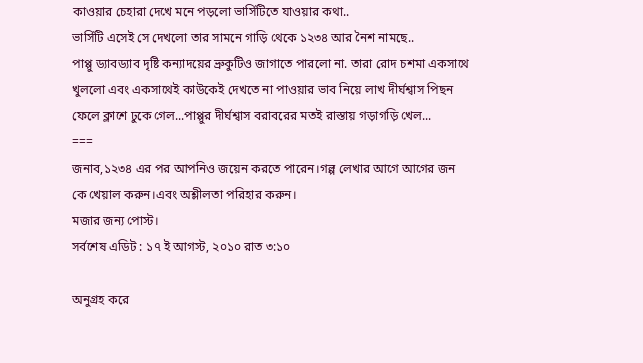কাওয়ার চেহারা দেখে মনে পড়লো ভার্সিটিতে যাওয়ার কথা..
ভার্সিটি এসেই সে দেখলো তার সামনে গাড়ি থেকে ১২৩৪ আর নৈশ নামছে..
পাপ্পু ড্যাবড্যাব দৃষ্টি কন্যাদয়ের ভ্রুকুটিও জাগাতে পারলো না. তারা রোদ চশমা একসাথে খুললো এবং একসাথেই কাউকেই দেখতে না পাওয়ার ভাব নিয়ে লাখ দীর্ঘশ্বাস পিছন ফেলে ক্লাশে ঢুকে গেল...পাপ্পুর দীর্ঘশ্বাস বরাবরের মতই রাস্তায় গড়াগড়ি খেল...
===
জনাব,১২৩৪ এর পর আপনিও জয়েন করতে পারেন।গল্প লেখার আগে আগের জন কে খেয়াল করুন।এবং অশ্লীলতা পরিহার করুন।
মজার জন্য পোস্ট।
সর্বশেষ এডিট : ১৭ ই আগস্ট, ২০১০ রাত ৩:১০

অনুগ্রহ করে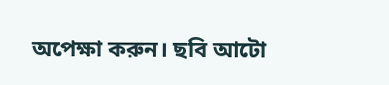অপেক্ষা করুন। ছবি আটো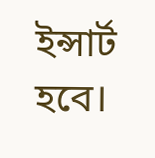ইন্সার্ট হবে।